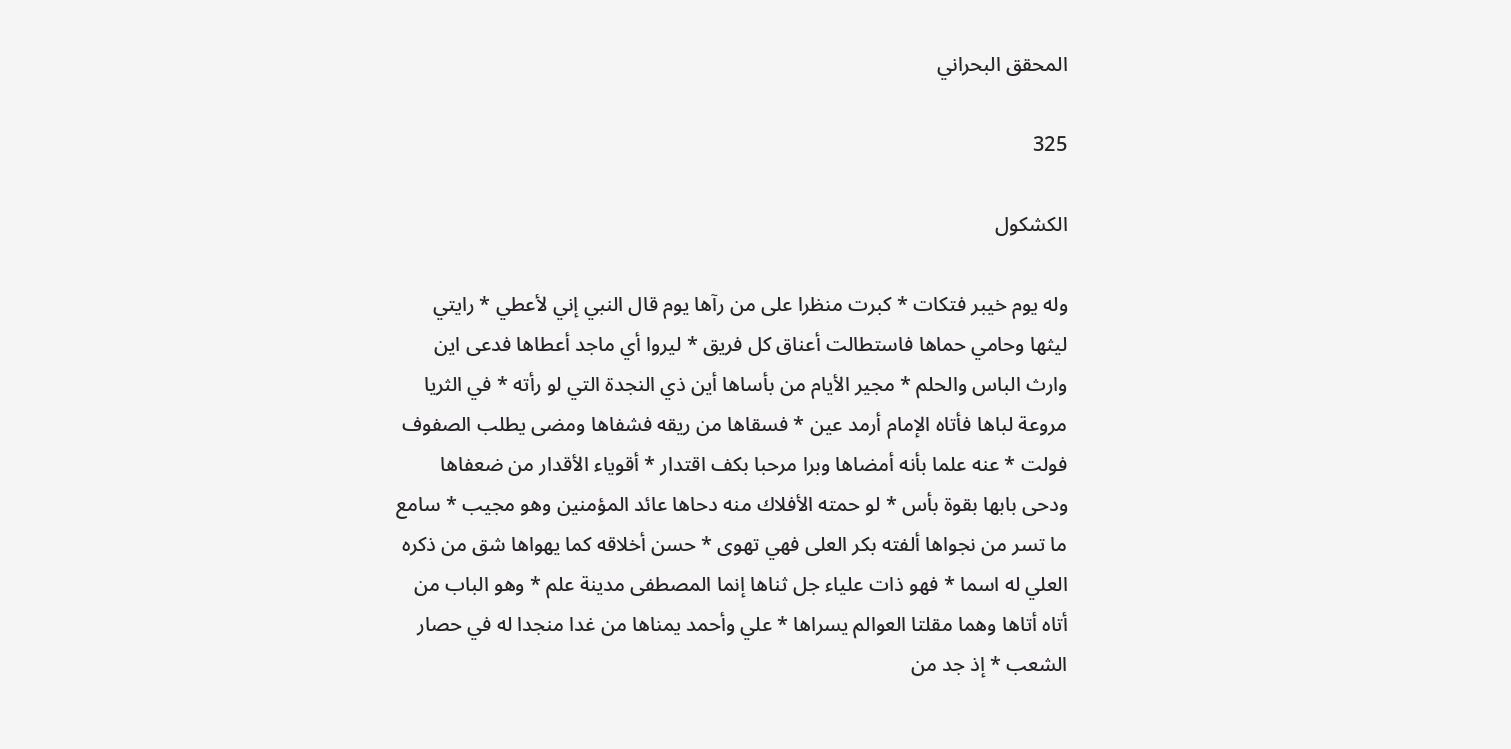المحقق البحراني

325

الكشكول

وله يوم خيبر فتكات * كبرت منظرا على من رآها يوم قال النبي إني لأعطي * رايتي ليثها وحامي حماها فاستطالت أعناق كل فريق * ليروا أي ماجد أعطاها فدعى اين وارث الباس والحلم * مجير الأيام من بأساها أين ذي النجدة التي لو رأته * في الثريا مروعة لباها فأتاه الإمام أرمد عين * فسقاها من ريقه فشفاها ومضى يطلب الصفوف فولت * عنه علما بأنه أمضاها وبرا مرحبا بكف اقتدار * أقوياء الأقدار من ضعفاها ودحى بابها بقوة بأس * لو حمته الأفلاك منه دحاها عائد المؤمنين وهو مجيب * سامع ما تسر من نجواها ألفته بكر العلى فهي تهوى * حسن أخلاقه كما يهواها شق من ذكره العلي له اسما * فهو ذات علياء جل ثناها إنما المصطفى مدينة علم * وهو الباب من أتاه أتاها وهما مقلتا العوالم يسراها * علي وأحمد يمناها من غدا منجدا له في حصار الشعب * إذ جد من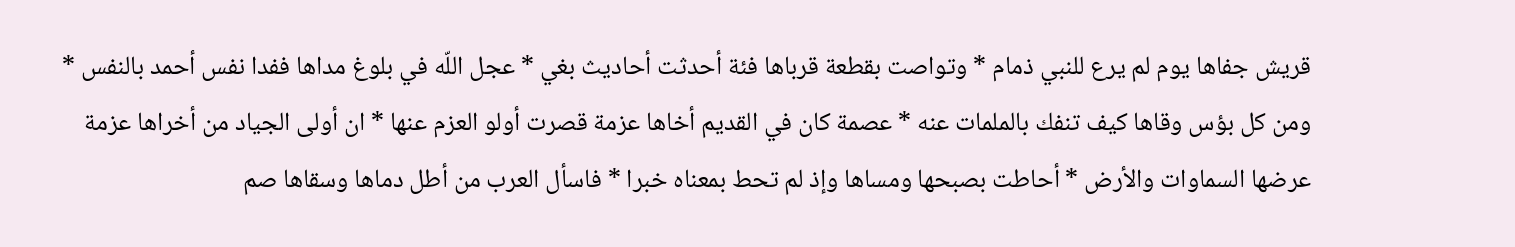قريش جفاها يوم لم يرع للنبي ذمام * وتواصت بقطعة قرباها فئة أحدثت أحاديث بغي * عجل اللّه في بلوغ مداها ففدا نفس أحمد بالنفس * ومن كل بؤس وقاها كيف تنفك بالملمات عنه * عصمة كان في القديم أخاها عزمة قصرت أولو العزم عنها * ان أولى الجياد من أخراها عزمة عرضها السماوات والأرض * أحاطت بصبحها ومساها وإذ لم تحط بمعناه خبرا * فاسأل العرب من أطل دماها وسقاها صم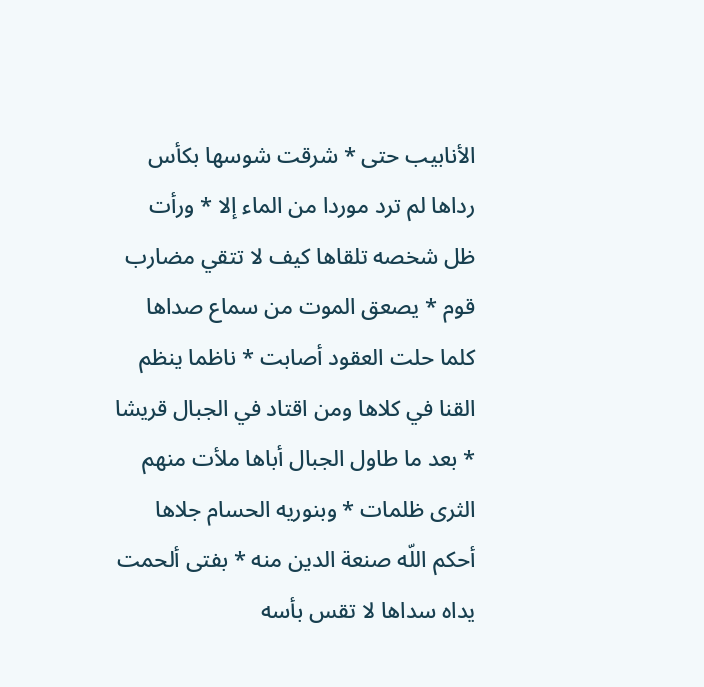الأنابيب حتى * شرقت شوسها بكأس رداها لم ترد موردا من الماء إلا * ورأت ظل شخصه تلقاها كيف لا تتقي مضارب قوم * يصعق الموت من سماع صداها كلما حلت العقود أصابت * ناظما ينظم القنا في كلاها ومن اقتاد في الجبال قريشا * بعد ما طاول الجبال أباها ملأت منهم الثرى ظلمات * وبنوريه الحسام جلاها أحكم اللّه صنعة الدين منه * بفتى ألحمت يداه سداها لا تقس بأسه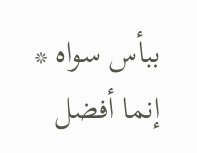ببأس سواه * إنما أفضل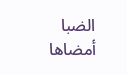الضبا أمضاها